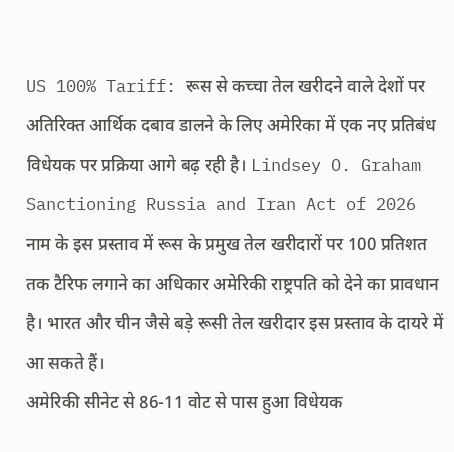US 100% Tariff: रूस से कच्चा तेल खरीदने वाले देशों पर अतिरिक्त आर्थिक दबाव डालने के लिए अमेरिका में एक नए प्रतिबंध विधेयक पर प्रक्रिया आगे बढ़ रही है। Lindsey O. Graham Sanctioning Russia and Iran Act of 2026 नाम के इस प्रस्ताव में रूस के प्रमुख तेल खरीदारों पर 100 प्रतिशत तक टैरिफ लगाने का अधिकार अमेरिकी राष्ट्रपति को देने का प्रावधान है। भारत और चीन जैसे बड़े रूसी तेल खरीदार इस प्रस्ताव के दायरे में आ सकते हैं।
अमेरिकी सीनेट से 86-11 वोट से पास हुआ विधेयक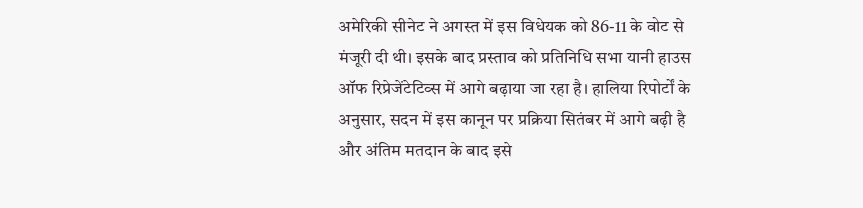अमेरिकी सीनेट ने अगस्त में इस विधेयक को 86-11 के वोट से मंजूरी दी थी। इसके बाद प्रस्ताव को प्रतिनिधि सभा यानी हाउस ऑफ रिप्रेजेंटेटिव्स में आगे बढ़ाया जा रहा है। हालिया रिपोर्टों के अनुसार, सदन में इस कानून पर प्रक्रिया सितंबर में आगे बढ़ी है और अंतिम मतदान के बाद इसे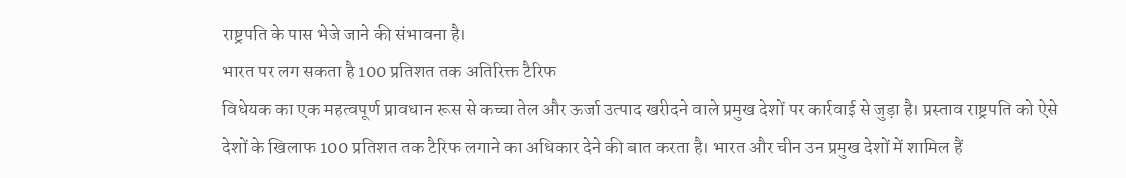राष्ट्रपति के पास भेजे जाने की संभावना है।
भारत पर लग सकता है 100 प्रतिशत तक अतिरिक्त टैरिफ
विधेयक का एक महत्वपूर्ण प्रावधान रूस से कच्चा तेल और ऊर्जा उत्पाद खरीदने वाले प्रमुख देशों पर कार्रवाई से जुड़ा है। प्रस्ताव राष्ट्रपति को ऐसे देशों के खिलाफ 100 प्रतिशत तक टैरिफ लगाने का अधिकार देने की बात करता है। भारत और चीन उन प्रमुख देशों में शामिल हैं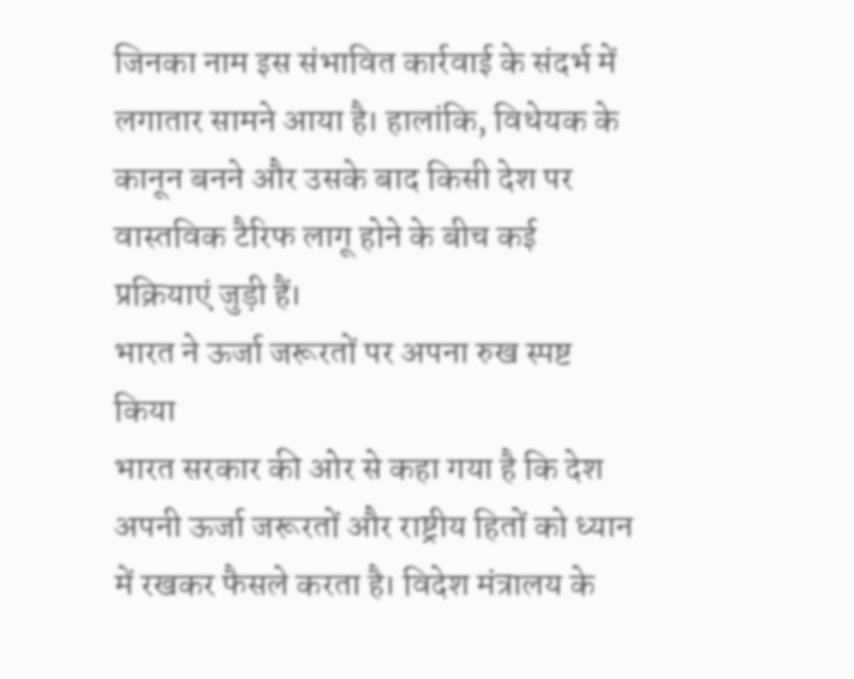जिनका नाम इस संभावित कार्रवाई के संदर्भ में लगातार सामने आया है। हालांकि, विधेयक के कानून बनने और उसके बाद किसी देश पर वास्तविक टैरिफ लागू होने के बीच कई प्रक्रियाएं जुड़ी हैं।
भारत ने ऊर्जा जरूरतों पर अपना रुख स्पष्ट किया
भारत सरकार की ओर से कहा गया है कि देश अपनी ऊर्जा जरूरतों और राष्ट्रीय हितों को ध्यान में रखकर फैसले करता है। विदेश मंत्रालय के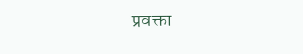प्रवक्ता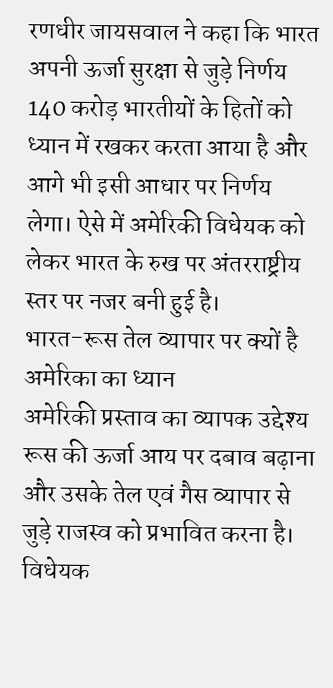रणधीर जायसवाल ने कहा कि भारत अपनी ऊर्जा सुरक्षा से जुड़े निर्णय 140 करोड़ भारतीयों के हितों को ध्यान में रखकर करता आया है और आगे भी इसी आधार पर निर्णय लेगा। ऐसे में अमेरिकी विधेयक को लेकर भारत के रुख पर अंतरराष्ट्रीय स्तर पर नजर बनी हुई है।
भारत-रूस तेल व्यापार पर क्यों है अमेरिका का ध्यान
अमेरिकी प्रस्ताव का व्यापक उद्देश्य रूस की ऊर्जा आय पर दबाव बढ़ाना और उसके तेल एवं गैस व्यापार से जुड़े राजस्व को प्रभावित करना है। विधेयक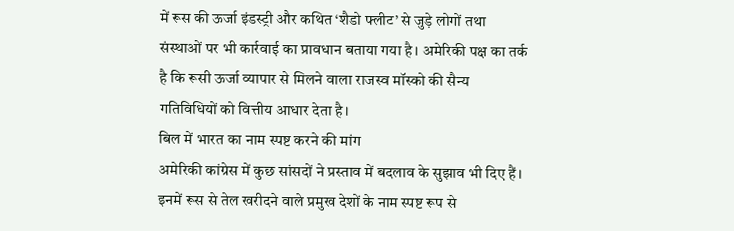में रूस की ऊर्जा इंडस्ट्री और कथित ‘शैडो फ्लीट’ से जुड़े लोगों तथा संस्थाओं पर भी कार्रवाई का प्रावधान बताया गया है। अमेरिकी पक्ष का तर्क है कि रूसी ऊर्जा व्यापार से मिलने वाला राजस्व मॉस्को की सैन्य गतिविधियों को वित्तीय आधार देता है।
बिल में भारत का नाम स्पष्ट करने की मांग
अमेरिकी कांग्रेस में कुछ सांसदों ने प्रस्ताव में बदलाव के सुझाव भी दिए हैं। इनमें रूस से तेल खरीदने वाले प्रमुख देशों के नाम स्पष्ट रूप से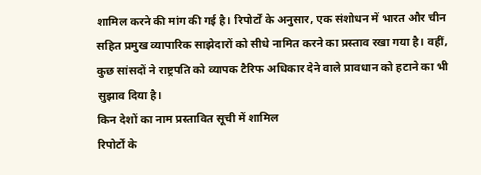शामिल करने की मांग की गई है। रिपोर्टों के अनुसार, एक संशोधन में भारत और चीन सहित प्रमुख व्यापारिक साझेदारों को सीधे नामित करने का प्रस्ताव रखा गया है। वहीं, कुछ सांसदों ने राष्ट्रपति को व्यापक टैरिफ अधिकार देने वाले प्रावधान को हटाने का भी सुझाव दिया है।
किन देशों का नाम प्रस्तावित सूची में शामिल
रिपोर्टों के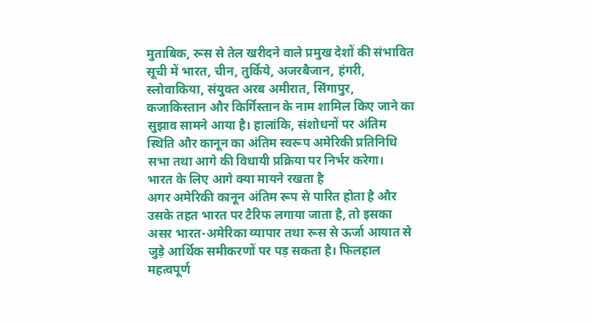मुताबिक, रूस से तेल खरीदने वाले प्रमुख देशों की संभावित सूची में भारत, चीन, तुर्किये, अजरबैजान, हंगरी, स्लोवाकिया, संयुक्त अरब अमीरात, सिंगापुर, कजाकिस्तान और किर्गिस्तान के नाम शामिल किए जाने का सुझाव सामने आया है। हालांकि, संशोधनों पर अंतिम स्थिति और कानून का अंतिम स्वरूप अमेरिकी प्रतिनिधि सभा तथा आगे की विधायी प्रक्रिया पर निर्भर करेगा।
भारत के लिए आगे क्या मायने रखता है
अगर अमेरिकी कानून अंतिम रूप से पारित होता है और उसके तहत भारत पर टैरिफ लगाया जाता है, तो इसका असर भारत-अमेरिका व्यापार तथा रूस से ऊर्जा आयात से जुड़े आर्थिक समीकरणों पर पड़ सकता है। फिलहाल महत्वपूर्ण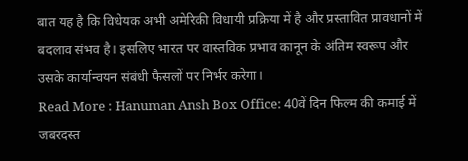बात यह है कि विधेयक अभी अमेरिकी विधायी प्रक्रिया में है और प्रस्तावित प्रावधानों में बदलाव संभव है। इसलिए भारत पर वास्तविक प्रभाव कानून के अंतिम स्वरूप और उसके कार्यान्वयन संबंधी फैसलों पर निर्भर करेगा।
Read More : Hanuman Ansh Box Office: 40वें दिन फिल्म की कमाई में जबरदस्त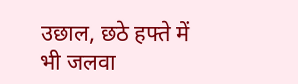उछाल, छठे हफ्ते में भी जलवा